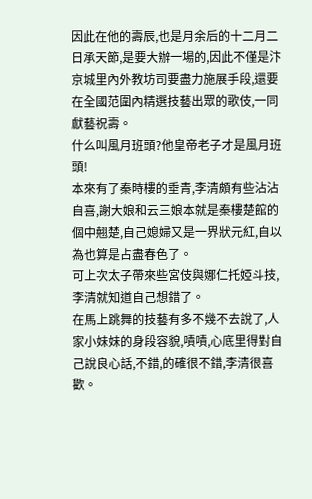因此在他的壽辰,也是月余后的十二月二日承天節,是要大辦一場的,因此不僅是汴京城里內外教坊司要盡力施展手段,還要在全國范圍內精選技藝出眾的歌伎,一同獻藝祝壽。
什么叫風月班頭?他皇帝老子才是風月班頭!
本來有了秦時樓的垂青,李清頗有些沾沾自喜,謝大娘和云三娘本就是秦樓楚館的個中翹楚,自己媳婦又是一界狀元紅,自以為也算是占盡春色了。
可上次太子帶來些宮伎與娜仁托婭斗技,李清就知道自己想錯了。
在馬上跳舞的技藝有多不幾不去說了,人家小妹妹的身段容貌,嘖嘖,心底里得對自己說良心話,不錯,的確很不錯,李清很喜歡。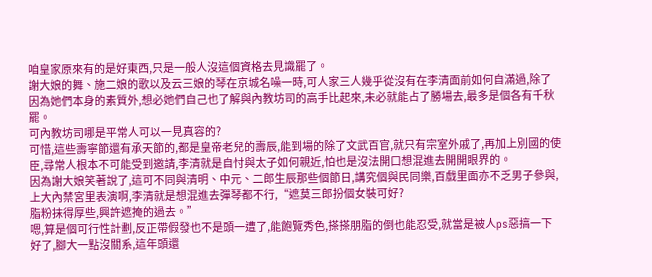咱皇家原來有的是好東西,只是一般人沒這個資格去見識罷了。
謝大娘的舞、施二娘的歌以及云三娘的琴在京城名噪一時,可人家三人幾乎從沒有在李清面前如何自滿過,除了因為她們本身的素質外,想必她們自己也了解與內教坊司的高手比起來,未必就能占了勝場去,最多是個各有千秋罷。
可內教坊司哪是平常人可以一見真容的?
可惜,這些壽寧節還有承天節的,都是皇帝老兒的壽辰,能到場的除了文武百官,就只有宗室外戚了,再加上別國的使臣,尋常人根本不可能受到邀請,李清就是自忖與太子如何親近,怕也是沒法開口想混進去開開眼界的。
因為謝大娘笑著說了,這可不同與清明、中元、二郎生辰那些個節日,講究個與民同樂,百戲里面亦不乏男子參與,上大內禁宮里表演啊,李清就是想混進去彈琴都不行,“遮莫三郎扮個女裝可好?
脂粉抹得厚些,興許遮掩的過去。”
嗯,算是個可行性計劃,反正帶假發也不是頭一遭了,能飽覽秀色,搽搽朋脂的倒也能忍受,就當是被人ps惡搞一下好了,腳大一點沒關系,這年頭還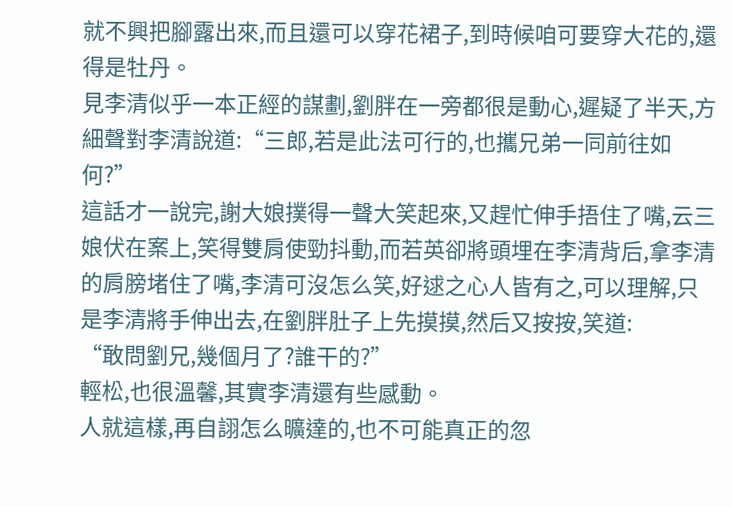就不興把腳露出來,而且還可以穿花裙子,到時候咱可要穿大花的,還得是牡丹。
見李清似乎一本正經的謀劃,劉胖在一旁都很是動心,遲疑了半天,方細聲對李清說道:“三郎,若是此法可行的,也攜兄弟一同前往如何?”
這話才一說完,謝大娘撲得一聲大笑起來,又趕忙伸手捂住了嘴,云三娘伏在案上,笑得雙肩使勁抖動,而若英卻將頭埋在李清背后,拿李清的肩膀堵住了嘴,李清可沒怎么笑,好逑之心人皆有之,可以理解,只是李清將手伸出去,在劉胖肚子上先摸摸,然后又按按,笑道:
“敢問劉兄,幾個月了?誰干的?”
輕松,也很溫馨,其實李清還有些感動。
人就這樣,再自詡怎么曠達的,也不可能真正的忽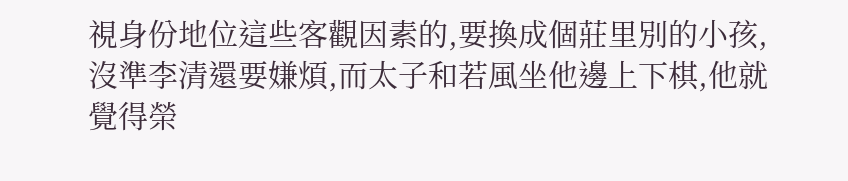視身份地位這些客觀因素的,要換成個莊里別的小孩,沒準李清還要嫌煩,而太子和若風坐他邊上下棋,他就覺得榮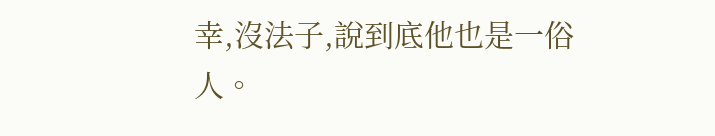幸,沒法子,說到底他也是一俗人。